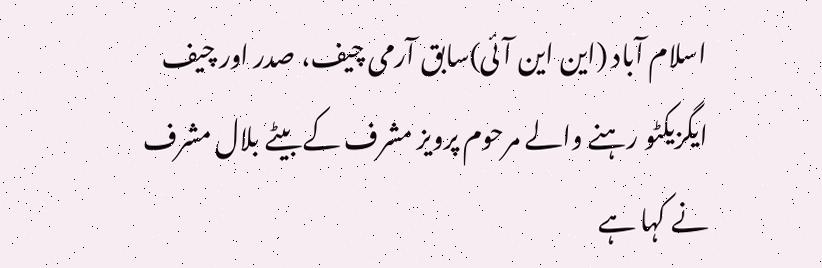اسلام آباد (این این آئی)سابق آرمی چیف، صدر اور چیف ایگزیکٹو رہنے والے مرحوم پرویز مشرف کے بیٹے بلال مشرف نے کہا ہے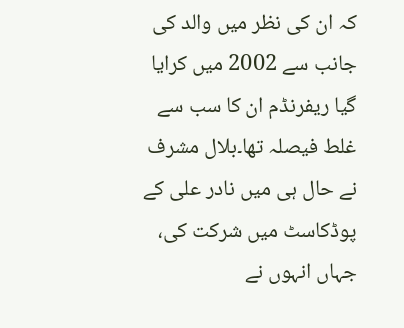کہ ان کی نظر میں والد کی جانب سے 2002 میں کرایا گیا ریفرنڈم ان کا سب سے غلط فیصلہ تھا۔بلال مشرف نے حال ہی میں نادر علی کے پوڈکاسٹ میں شرکت کی، جہاں انہوں نے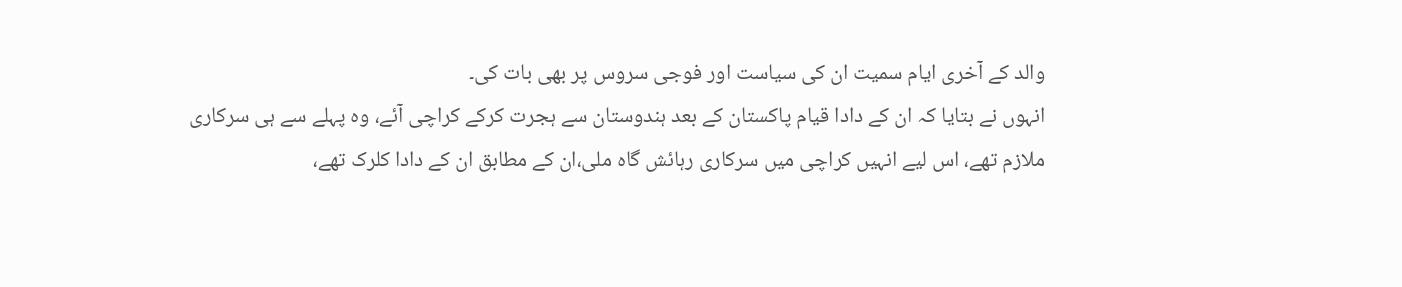والد کے آخری ایام سمیت ان کی سیاست اور فوجی سروس پر بھی بات کی۔
انہوں نے بتایا کہ ان کے دادا قیام پاکستان کے بعد ہندوستان سے ہجرت کرکے کراچی آئے، وہ پہلے سے ہی سرکاری ملازم تھے، اس لیے انہیں کراچی میں سرکاری رہائش گاہ ملی،ان کے مطابق ان کے دادا کلرک تھے،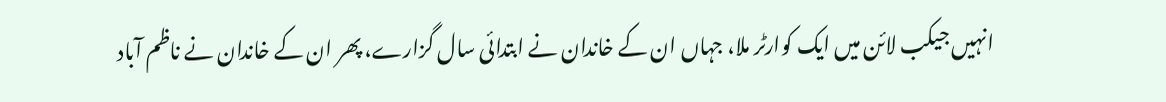انہیں جیکب لائن میں ایک کوارٹر ملا، جہاں ان کے خاندان نے ابتدائی سال گزارے، پھر ان کے خاندان نے ناظم آباد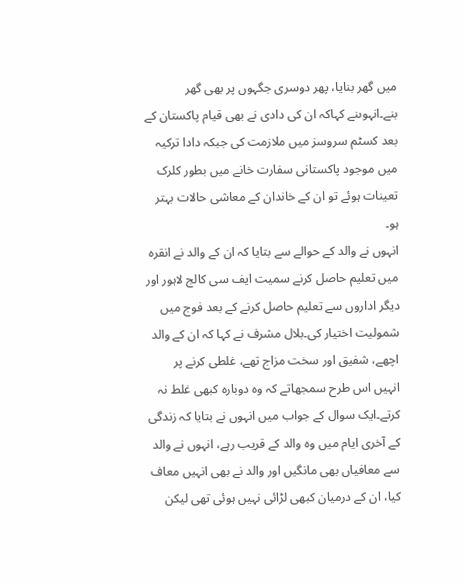میں گھر بنایا، پھر دوسری جگہوں پر بھی گھر بنے۔انہوںنے کہاکہ ان کی دادی نے بھی قیام پاکستان کے بعد کسٹم سروسز میں ملازمت کی جبکہ دادا ترکیہ میں موجود پاکستانی سفارت خانے میں بطور کلرک تعینات ہوئے تو ان کے خاندان کے معاشی حالات بہتر ہو۔
انہوں نے والد کے حوالے سے بتایا کہ ان کے والد نے انقرہ میں تعلیم حاصل کرنے سمیت ایف سی کالج لاہور اور دیگر اداروں سے تعلیم حاصل کرنے کے بعد فوج میں شمولیت اختیار کی۔بلال مشرف نے کہا کہ ان کے والد اچھے، شفیق اور سخت مزاج تھے، غلطی کرنے پر انہیں اس طرح سمجھاتے کہ وہ دوبارہ کبھی غلط نہ کرتے۔ایک سوال کے جواب میں انہوں نے بتایا کہ زندگی کے آخری ایام میں وہ والد کے قریب رہے، انہوں نے والد سے معافیاں بھی مانگیں اور والد نے بھی انہیں معاف کیا، ان کے درمیان کبھی لڑائی نہیں ہوئی تھی لیکن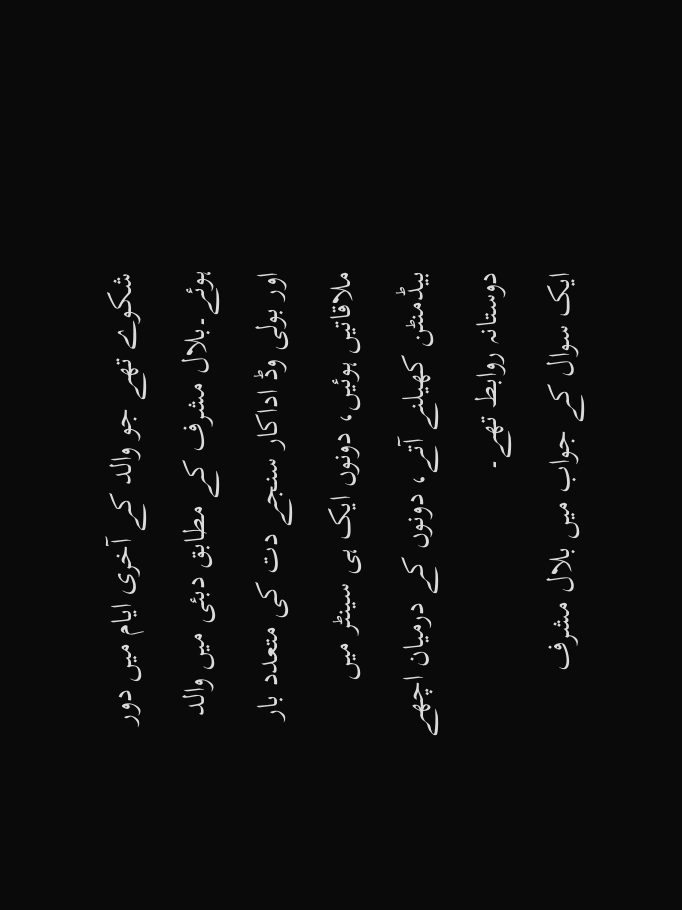شکوے تھے جو والد کے آخری ایام میں دور ہوئے۔بلال مشرف کے مطابق دبئی میں والد اور بولی وڈ اداکار سنجے دت کی متعدد بار ملاقاتیں ہوئیں، دونوں ایک ہی سینٹر میں بیڈمنٹن کھیلنے آتے، دونوں کے درمیان اچھے دوستانہ روابط تھے۔
ایک سوال کے جواب میں بلال مشرف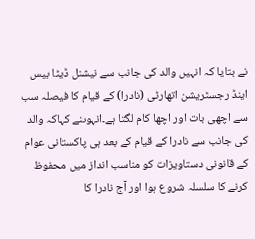نے بتایا کہ انہیں والد کی جانب سے نیشنل ڈیٹا بیس اینڈ رجسٹریشن اتھارٹی (نادرا) کے قیام کا فیصلہ سب سے اچھی بات اور اچھا کام لگتا ہے۔انہوںنے کہاکہ والد کی جانب سے نادرا کے قیام کے بعد ہی پاکستانی عوام کے قانونی دستاویزات کو مناسب انداز میں محفوظ کرنے کا سلسلہ شروع ہوا اور آج نادرا کا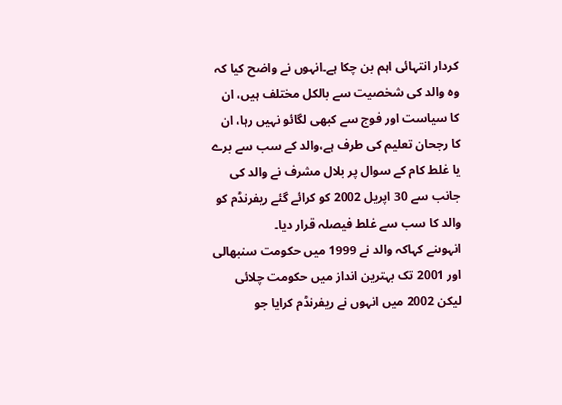کردار انتہائی اہم بن چکا ہے۔انہوں نے واضح کیا کہ وہ والد کی شخصیت سے بالکل مختلف ہیں، ان کا سیاست اور فوج سے کبھی لگائو نہیں رہا، ان کا رجحان تعلیم کی طرف ہے،والد کے سب سے برے یا غلط کام کے سوال پر بلال مشرف نے والد کی جانب سے 30 اپریل 2002 کو کرائے گئے ریفرنڈم کو والد کا سب سے غلط فیصلہ قرار دیا۔
انہوںنے کہاکہ والد نے 1999 میں حکومت سنبھالی اور 2001 تک بہترین انداز میں حکومت چلائی لیکن 2002 میں انہوں نے ریفرنڈم کرایا جو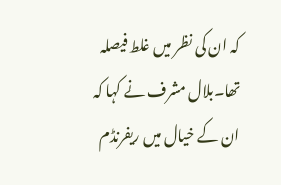کہ ان کی نظر میں غلط فیصلہ تھا۔بلال مشرف نے کہا کہ ان کے خیال میں ریفرنڈم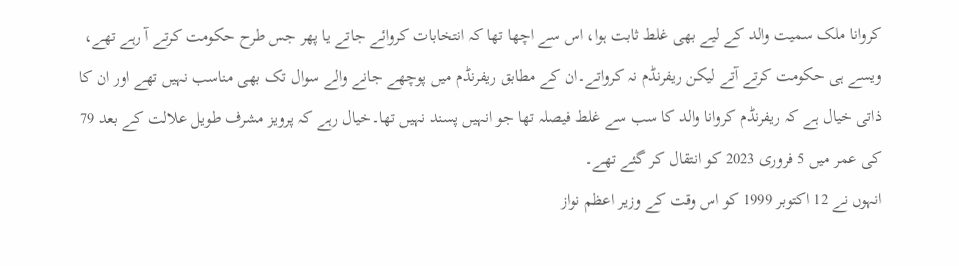کروانا ملک سمیت والد کے لیے بھی غلط ثابت ہوا، اس سے اچھا تھا کہ انتخابات کروائے جاتے یا پھر جس طرح حکومت کرتے آ رہے تھے، ویسے ہی حکومت کرتے آتے لیکن ریفرنڈم نہ کرواتے۔ان کے مطابق ریفرنڈم میں پوچھے جانے والے سوال تک بھی مناسب نہیں تھے اور ان کا ذاتی خیال ہے کہ ریفرنڈم کروانا والد کا سب سے غلط فیصلہ تھا جو انہیں پسند نہیں تھا۔خیال رہے کہ پرویز مشرف طویل علالت کے بعد 79 کی عمر میں 5 فروری 2023 کو انتقال کر گئے تھے۔
انہوں نے 12 اکتوبر 1999 کو اس وقت کے وزیر اعظم نواز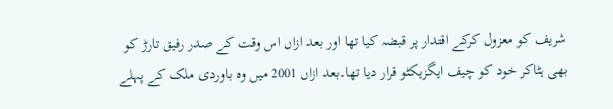شریف کو معزول کرکے اقتدار پر قبضہ کیا تھا اور بعد ازاں اس وقت کے صدر رفیق تارڑ کو بھی ہٹاکر خود کو چیف ایگزیکٹو قرار دیا تھا۔بعد ازاں 2001 میں وہ باوردی ملک کے پہلے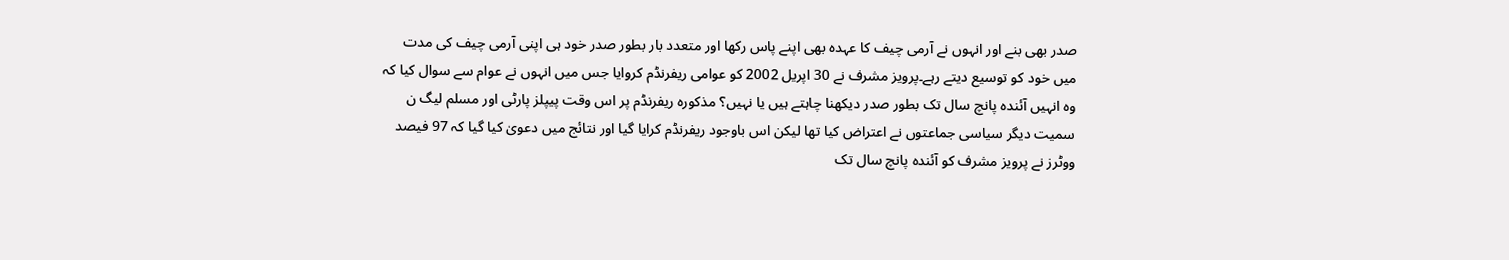صدر بھی بنے اور انہوں نے آرمی چیف کا عہدہ بھی اپنے پاس رکھا اور متعدد بار بطور صدر خود ہی اپنی آرمی چیف کی مدت میں خود کو توسیع دیتے رہے۔پرویز مشرف نے 30 اپریل 2002 کو عوامی ریفرنڈم کروایا جس میں انہوں نے عوام سے سوال کیا کہ وہ انہیں آئندہ پانچ سال تک بطور صدر دیکھنا چاہتے ہیں یا نہیں؟ مذکورہ ریفرنڈم پر اس وقت پیپلز پارٹی اور مسلم لیگ ن سمیت دیگر سیاسی جماعتوں نے اعتراض کیا تھا لیکن اس باوجود ریفرنڈم کرایا گیا اور نتائج میں دعویٰ کیا گیا کہ 97 فیصد ووٹرز نے پرویز مشرف کو آئندہ پانچ سال تک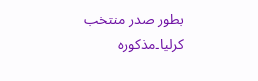بطور صدر منتخب کرلیا۔مذکورہ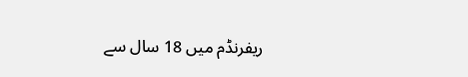ریفرنڈم میں 18 سال سے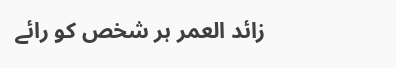زائد العمر ہر شخص کو رائے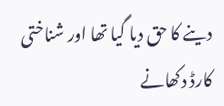دینے کا حق دیا گیا تھا اور شناختی کارڈ دکھانے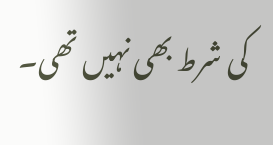کی شرط بھی نہیں تھی۔